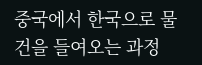중국에서 한국으로 물건을 들여오는 과정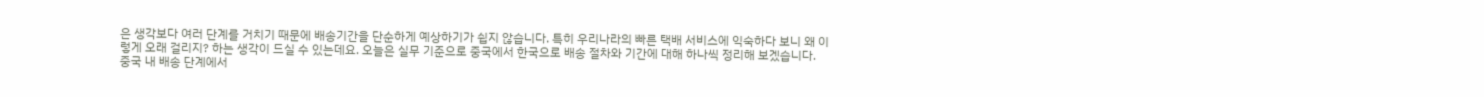은 생각보다 여러 단계를 거치기 때문에 배송기간을 단순하게 예상하기가 쉽지 않습니다. 특히 우리나라의 빠른 택배 서비스에 익숙하다 보니 왜 이렇게 오래 걸리지? 하는 생각이 드실 수 있는데요. 오늘은 실무 기준으로 중국에서 한국으로 배송 절차와 기간에 대해 하나씩 정리해 보겠습니다.
중국 내 배송 단계에서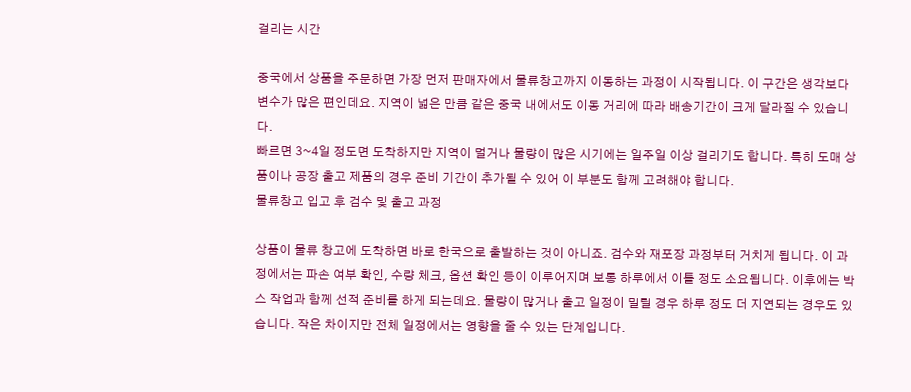걸리는 시간

중국에서 상품을 주문하면 가장 먼저 판매자에서 물류창고까지 이동하는 과정이 시작됩니다. 이 구간은 생각보다 변수가 많은 편인데요. 지역이 넓은 만큼 같은 중국 내에서도 이동 거리에 따라 배송기간이 크게 달라질 수 있습니다.
빠르면 3~4일 정도면 도착하지만 지역이 멀거나 물량이 많은 시기에는 일주일 이상 걸리기도 합니다. 특히 도매 상품이나 공장 출고 제품의 경우 준비 기간이 추가될 수 있어 이 부분도 함께 고려해야 합니다.
물류창고 입고 후 검수 및 출고 과정

상품이 물류 창고에 도착하면 바로 한국으로 출발하는 것이 아니죠. 검수와 재포장 과정부터 거치게 됩니다. 이 과정에서는 파손 여부 확인, 수량 체크, 옵션 확인 등이 이루어지며 보통 하루에서 이틀 정도 소요됩니다. 이후에는 박스 작업과 함께 선적 준비를 하게 되는데요. 물량이 많거나 출고 일정이 밀릴 경우 하루 정도 더 지연되는 경우도 있습니다. 작은 차이지만 전체 일정에서는 영향을 줄 수 있는 단계입니다.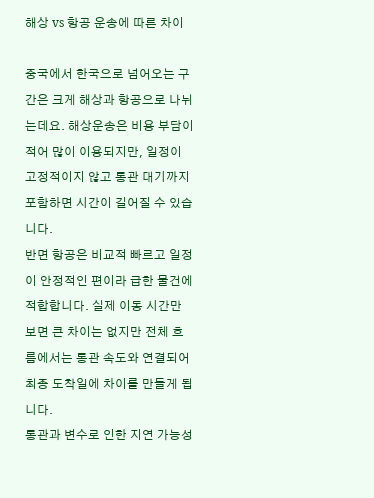해상 vs 항공 운송에 따른 차이

중국에서 한국으로 넘어오는 구간은 크게 해상과 항공으로 나뉘는데요. 해상운송은 비용 부담이 적어 많이 이용되지만, 일정이 고정적이지 않고 통관 대기까지 포함하면 시간이 길어질 수 있습니다.
반면 항공은 비교적 빠르고 일정이 안정적인 편이라 급한 물건에 적합합니다. 실제 이동 시간만 보면 큰 차이는 없지만 전체 흐름에서는 통관 속도와 연결되어 최종 도착일에 차이를 만들게 됩니다.
통관과 변수로 인한 지연 가능성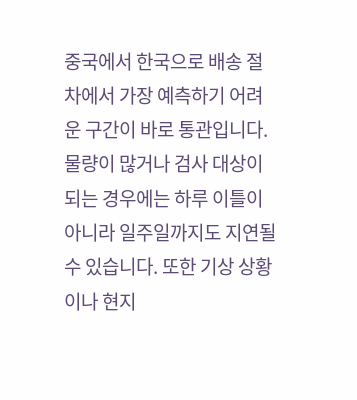중국에서 한국으로 배송 절차에서 가장 예측하기 어려운 구간이 바로 통관입니다. 물량이 많거나 검사 대상이 되는 경우에는 하루 이틀이 아니라 일주일까지도 지연될 수 있습니다. 또한 기상 상황이나 현지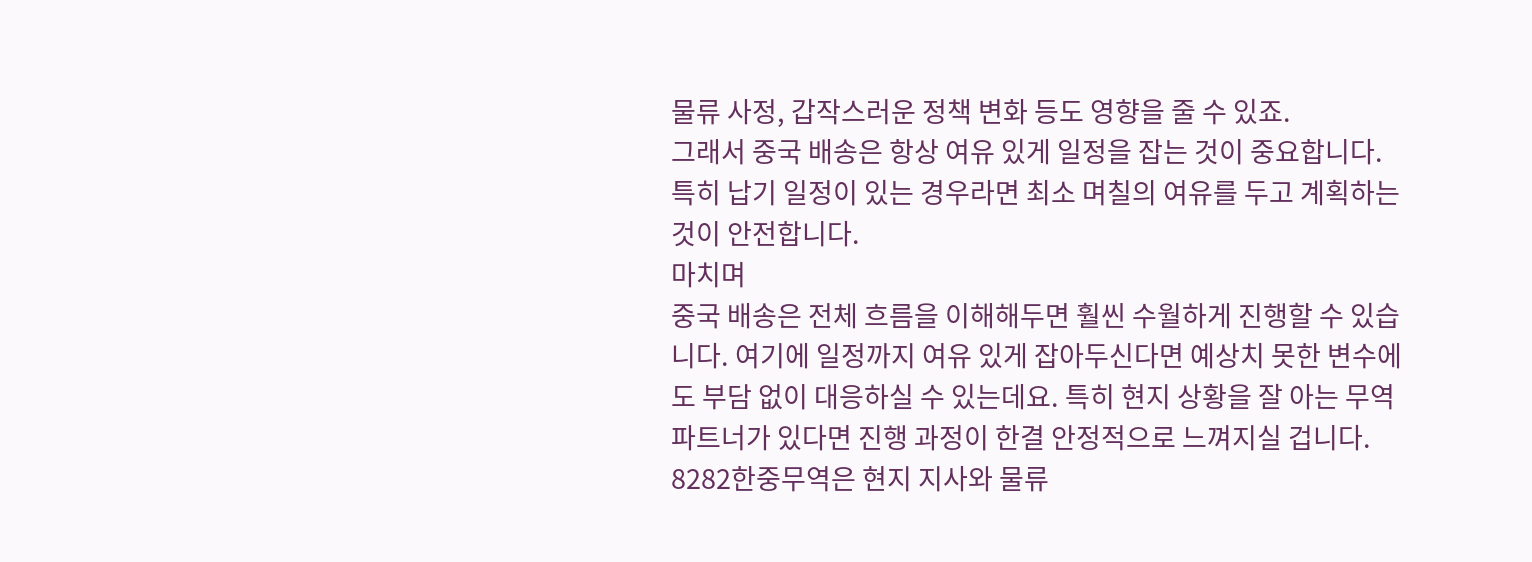물류 사정, 갑작스러운 정책 변화 등도 영향을 줄 수 있죠.
그래서 중국 배송은 항상 여유 있게 일정을 잡는 것이 중요합니다. 특히 납기 일정이 있는 경우라면 최소 며칠의 여유를 두고 계획하는 것이 안전합니다.
마치며
중국 배송은 전체 흐름을 이해해두면 훨씬 수월하게 진행할 수 있습니다. 여기에 일정까지 여유 있게 잡아두신다면 예상치 못한 변수에도 부담 없이 대응하실 수 있는데요. 특히 현지 상황을 잘 아는 무역 파트너가 있다면 진행 과정이 한결 안정적으로 느껴지실 겁니다.
8282한중무역은 현지 지사와 물류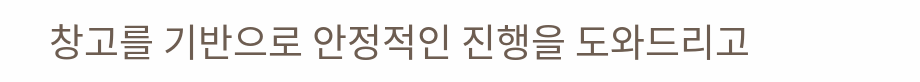창고를 기반으로 안정적인 진행을 도와드리고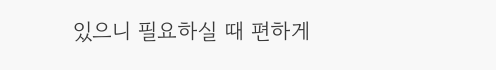있으니 필요하실 때 편하게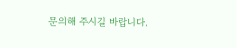문의해 주시길 바랍니다.